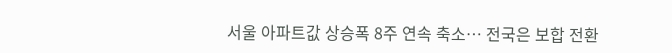서울 아파트값 상승폭 8주 연속 축소… 전국은 보합 전환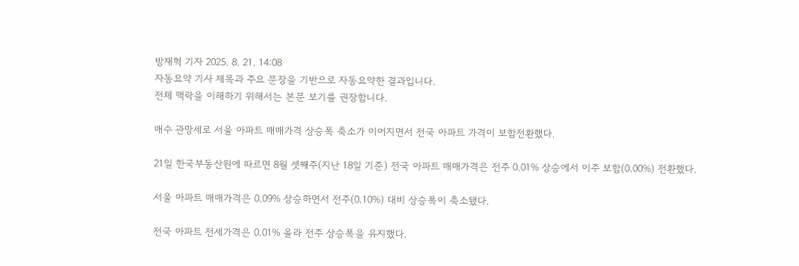방재혁 기자 2025. 8. 21. 14:08
자동요약 기사 제목과 주요 문장을 기반으로 자동요약한 결과입니다.
전체 맥락을 이해하기 위해서는 본문 보기를 권장합니다.

매수 관망세로 서울 아파트 매매가격 상승폭 축소가 이어지면서 전국 아파트 가격이 보합전환했다.

21일 한국부동산원에 따르면 8월 셋째주(지난 18일 기준) 전국 아파트 매매가격은 전주 0.01% 상승에서 이주 보합(0.00%) 전환했다.

서울 아파트 매매가격은 0.09% 상승하면서 전주(0.10%) 대비 상승폭이 축소됐다.

전국 아파트 전세가격은 0.01% 올라 전주 상승폭을 유지했다.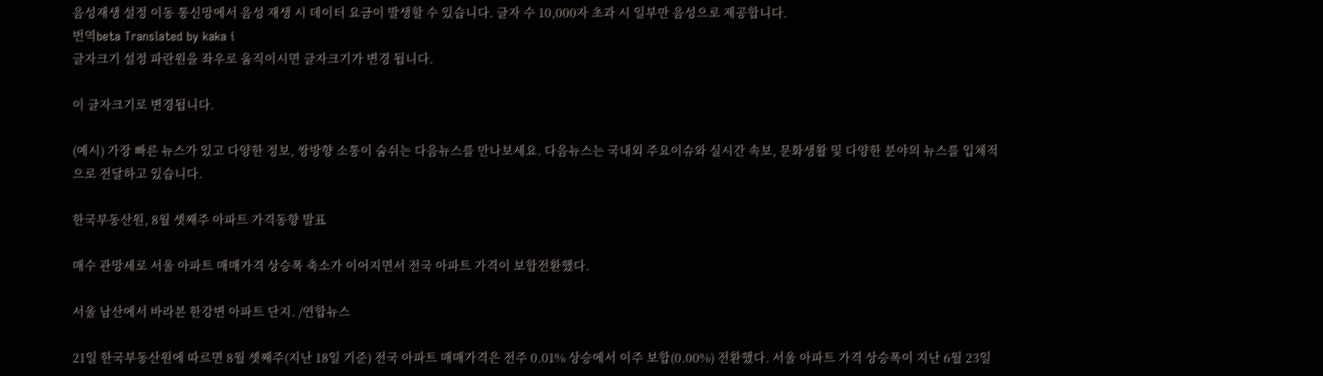음성재생 설정 이동 통신망에서 음성 재생 시 데이터 요금이 발생할 수 있습니다. 글자 수 10,000자 초과 시 일부만 음성으로 제공합니다.
번역beta Translated by kaka i
글자크기 설정 파란원을 좌우로 움직이시면 글자크기가 변경 됩니다.

이 글자크기로 변경됩니다.

(예시) 가장 빠른 뉴스가 있고 다양한 정보, 쌍방향 소통이 숨쉬는 다음뉴스를 만나보세요. 다음뉴스는 국내외 주요이슈와 실시간 속보, 문화생활 및 다양한 분야의 뉴스를 입체적으로 전달하고 있습니다.

한국부동산원, 8월 셋째주 아파트 가격동향 발표

매수 관망세로 서울 아파트 매매가격 상승폭 축소가 이어지면서 전국 아파트 가격이 보합전환했다.

서울 남산에서 바라본 한강변 아파트 단지. /연합뉴스

21일 한국부동산원에 따르면 8월 셋째주(지난 18일 기준) 전국 아파트 매매가격은 전주 0.01% 상승에서 이주 보합(0.00%) 전환했다. 서울 아파트 가격 상승폭이 지난 6월 23일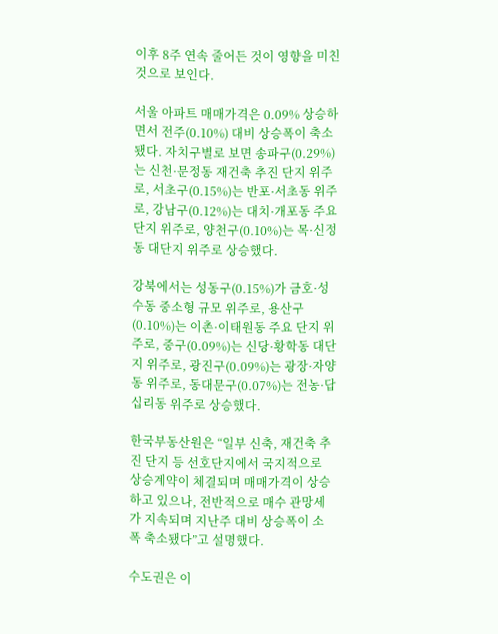이후 8주 연속 줄어든 것이 영향을 미친 것으로 보인다.

서울 아파트 매매가격은 0.09% 상승하면서 전주(0.10%) 대비 상승폭이 축소됐다. 자치구별로 보면 송파구(0.29%)는 신천·문정동 재건축 추진 단지 위주로, 서초구(0.15%)는 반포·서초동 위주로, 강남구(0.12%)는 대치·개포동 주요 단지 위주로, 양천구(0.10%)는 목·신정동 대단지 위주로 상승했다.

강북에서는 성동구(0.15%)가 금호·성수동 중소형 규모 위주로, 용산구(0.10%)는 이촌·이태원동 주요 단지 위주로, 중구(0.09%)는 신당·황학동 대단지 위주로, 광진구(0.09%)는 광장·자양동 위주로, 동대문구(0.07%)는 전농·답십리동 위주로 상승했다.

한국부동산원은 “일부 신축, 재건축 추진 단지 등 선호단지에서 국지적으로 상승계약이 체결되며 매매가격이 상승하고 있으나, 전반적으로 매수 관망세가 지속되며 지난주 대비 상승폭이 소폭 축소됐다”고 설명했다.

수도권은 이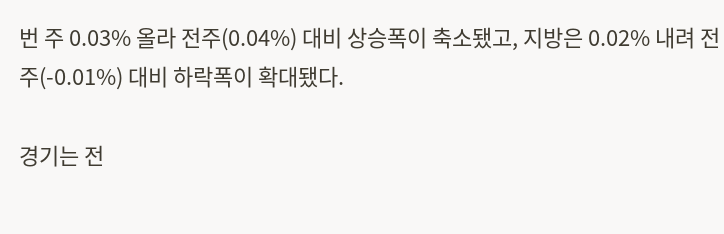번 주 0.03% 올라 전주(0.04%) 대비 상승폭이 축소됐고, 지방은 0.02% 내려 전주(-0.01%) 대비 하락폭이 확대됐다.

경기는 전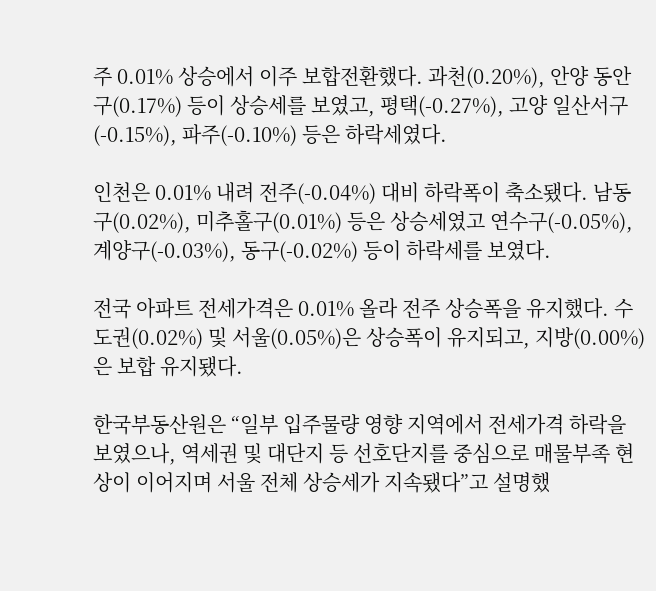주 0.01% 상승에서 이주 보합전환했다. 과천(0.20%), 안양 동안구(0.17%) 등이 상승세를 보였고, 평택(-0.27%), 고양 일산서구(-0.15%), 파주(-0.10%) 등은 하락세였다.

인천은 0.01% 내려 전주(-0.04%) 대비 하락폭이 축소됐다. 남동구(0.02%), 미추홀구(0.01%) 등은 상승세였고 연수구(-0.05%), 계양구(-0.03%), 동구(-0.02%) 등이 하락세를 보였다.

전국 아파트 전세가격은 0.01% 올라 전주 상승폭을 유지했다. 수도권(0.02%) 및 서울(0.05%)은 상승폭이 유지되고, 지방(0.00%)은 보합 유지됐다.

한국부동산원은 “일부 입주물량 영향 지역에서 전세가격 하락을 보였으나, 역세권 및 대단지 등 선호단지를 중심으로 매물부족 현상이 이어지며 서울 전체 상승세가 지속됐다”고 설명했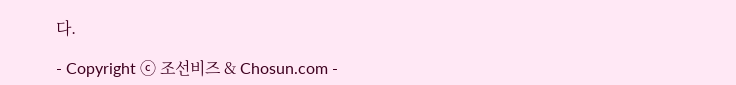다.

- Copyright ⓒ 조선비즈 & Chosun.com -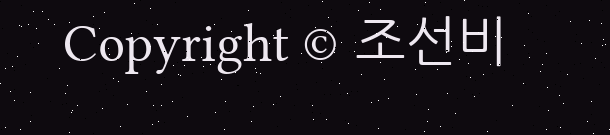Copyright © 조선비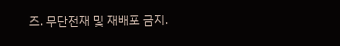즈. 무단전재 및 재배포 금지.